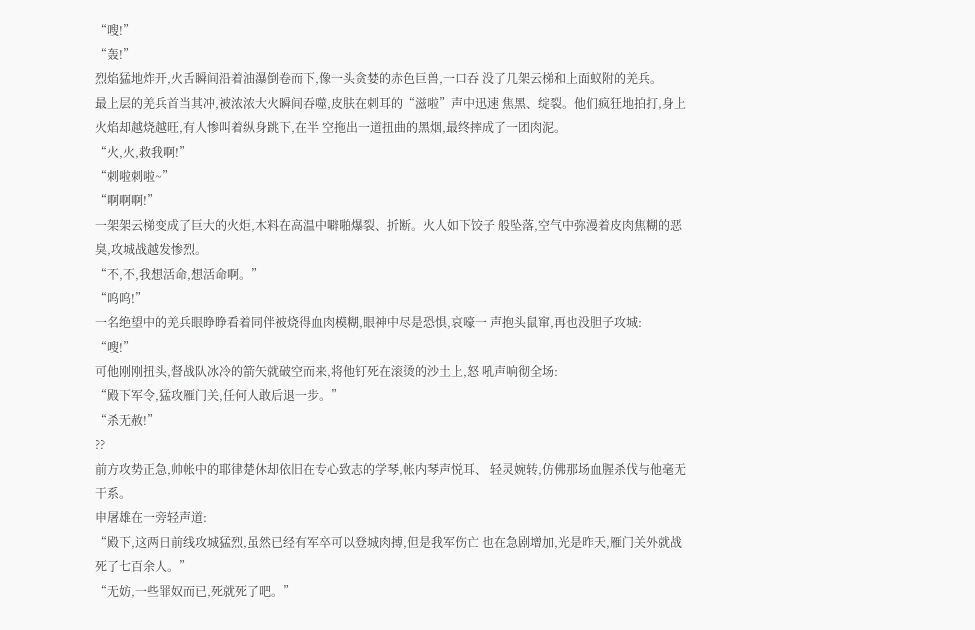“嗖!”
“轰!”
烈焰猛地炸开,火舌瞬间沿着油瀑倒卷而下,像一头贪婪的赤色巨兽,一口吞 没了几架云梯和上面蚁附的羌兵。
最上层的羌兵首当其冲,被浓浓大火瞬间吞噬,皮肤在刺耳的“滋啦”声中迅速 焦黑、绽裂。他们疯狂地拍打,身上火焰却越烧越旺,有人惨叫着纵身跳下,在半 空拖出一道扭曲的黑烟,最终摔成了一团肉泥。
“火,火,救我啊!”
“刺啦刺啦~”
“啊啊啊!”
一架架云梯变成了巨大的火炬,木料在高温中噼啪爆裂、折断。火人如下饺子 般坠落,空气中弥漫着皮肉焦糊的恶臭,攻城战越发惨烈。
“不,不,我想活命,想活命啊。”
“呜呜!”
一名绝望中的羌兵眼睁睁看着同伴被烧得血肉模糊,眼神中尽是恐惧,哀嚎一 声抱头鼠窜,再也没胆子攻城:
“嗖!”
可他刚刚扭头,督战队冰冷的箭矢就破空而来,将他钉死在滚烫的沙土上,怒 吼声响彻全场:
“殿下军令,猛攻雁门关,任何人敢后退一步。”
“杀无赦!”
??
前方攻势正急,帅帐中的耶律楚休却依旧在专心致志的学琴,帐内琴声悦耳、 轻灵婉转,仿佛那场血腥杀伐与他毫无干系。
申屠雄在一旁轻声道:
“殿下,这两日前线攻城猛烈,虽然已经有军卒可以登城肉搏,但是我军伤亡 也在急剧增加,光是昨天,雁门关外就战死了七百余人。”
“无妨,一些罪奴而已,死就死了吧。”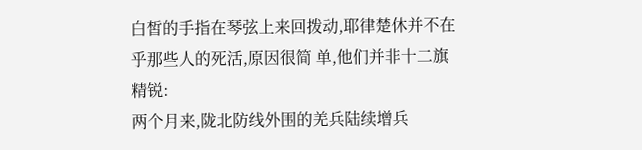白皙的手指在琴弦上来回拨动,耶律楚休并不在乎那些人的死活,原因很简 单,他们并非十二旗精锐:
两个月来,陇北防线外围的羌兵陆续增兵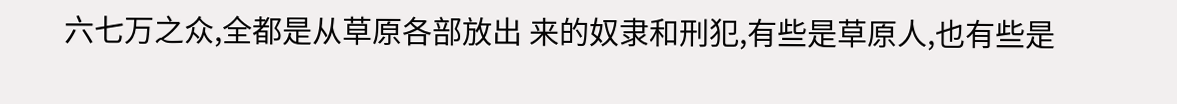六七万之众,全都是从草原各部放出 来的奴隶和刑犯,有些是草原人,也有些是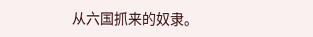从六国抓来的奴隶。